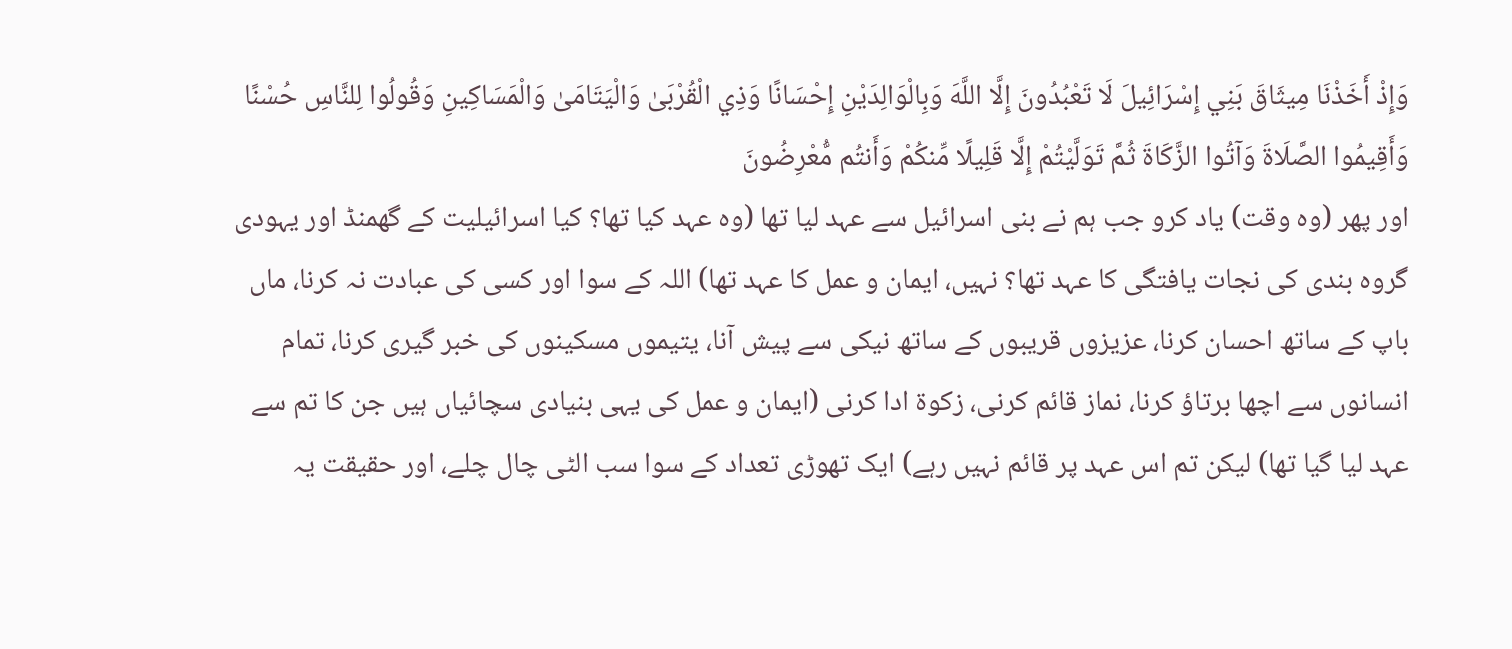وَإِذْ أَخَذْنَا مِيثَاقَ بَنِي إِسْرَائِيلَ لَا تَعْبُدُونَ إِلَّا اللَّهَ وَبِالْوَالِدَيْنِ إِحْسَانًا وَذِي الْقُرْبَىٰ وَالْيَتَامَىٰ وَالْمَسَاكِينِ وَقُولُوا لِلنَّاسِ حُسْنًا وَأَقِيمُوا الصَّلَاةَ وَآتُوا الزَّكَاةَ ثُمَّ تَوَلَّيْتُمْ إِلَّا قَلِيلًا مِّنكُمْ وَأَنتُم مُّعْرِضُونَ
اور پھر (وہ وقت) یاد کرو جب ہم نے بنی اسرائیل سے عہد لیا تھا (وہ عہد کیا تھا؟ کیا اسرائیلیت کے گھمنڈ اور یہودی گروہ بندی کی نجات یافتگی کا عہد تھا؟ نہیں، ایمان و عمل کا عہد تھا) اللہ کے سوا اور کسی کی عبادت نہ کرنا، ماں باپ کے ساتھ احسان کرنا، عزیزوں قریبوں کے ساتھ نیکی سے پیش آنا، یتیموں مسکینوں کی خبر گیری کرنا، تمام انسانوں سے اچھا برتاؤ کرنا، نماز قائم کرنی، زکوۃ ادا کرنی (ایمان و عمل کی یہی بنیادی سچائیاں ہیں جن کا تم سے عہد لیا گیا تھا) لیکن تم اس عہد پر قائم نہیں رہے) ایک تھوڑی تعداد کے سوا سب الٹی چال چلے، اور حقیقت یہ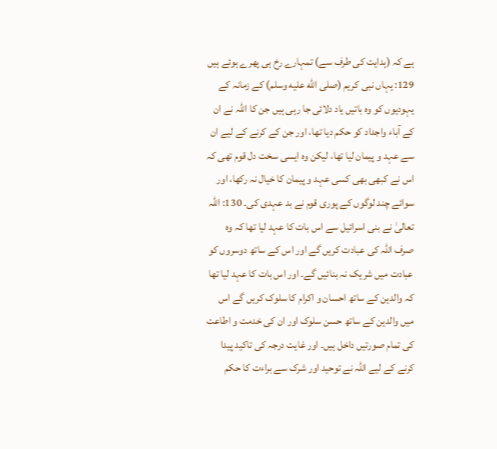ہے کہ (ہدایت کی طرف سے) تمہارے رخ ہی پھرے ہوئے ہیں
129: یہاں نبی کریم (صلى الله عليه وسلم) کے زمانہ کے یہودیوں کو وہ باتیں یاد دلائی جا رہی ہیں جن کا اللہ نے ان کے آباء واجداد کو حکم دیا تھا، اور جن کے کرنے کے لیے ان سے عہد و پیمان لیا تھا، لیکن وہ ایسی سخت دل قوم تھی کہ اس نے کبھی بھی کسی عہد و پیمان کا خیال نہ رکھا، اور سوائے چند لوگوں کے پوری قوم نے بد عہدی کی۔ 130: اللہ تعالیٰ نے بنی اسرائیل سے اس بات کا عہد لیا تھا کہ وہ صرف اللہ کی عبادت کریں گے اور اس کے ساتھ دوسروں کو عبادت میں شریک نہ بنائیں گے۔ اور اس بات کا عہد لیا تھا کہ والدین کے ساتھ احسان و اکرام کا سلوک کریں گے اس میں والدین کے ساتھ حسن سلوک اور ان کی خدمت و اطاعت کی تمام صورتیں داخل ہیں۔ اور غایت درجہ کی تاکید پیدا کرنے کے لیے اللہ نے توحید اور شرک سے براءت کا حکم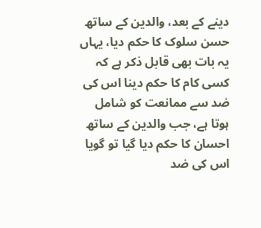دینے کے بعد، والدین کے ساتھ حسن سلوک کا حکم دیا، یہاں یہ بات بھی قابل ذکر ہے کہ کسی کام کا حکم دینا اس کی ضد سے ممانعت کو شامل ہوتا ہے، جب والدین کے ساتھ احسان کا حکم دیا گیا تو گویا اس کی ضد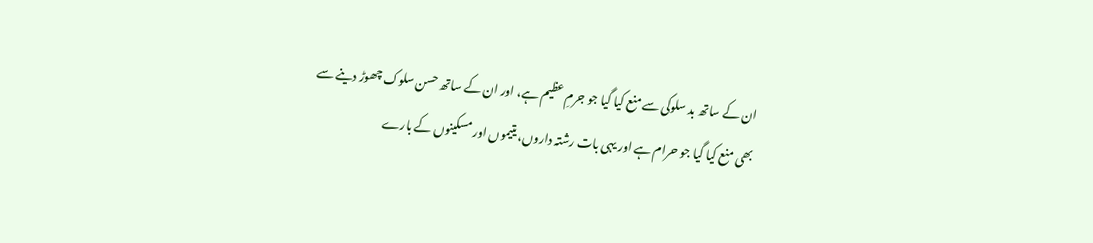ان کے ساتھ بد سلوکی سے منع کیا گیا جو جرمِ عظیم ہے، اور ان کے ساتھ حسن سلوک چھوڑ دینے سے بھی منع کیا گیا جو حرام ہے اور یہی بات رشتہ داروں، یتیموں اور مسکینوں کے بارے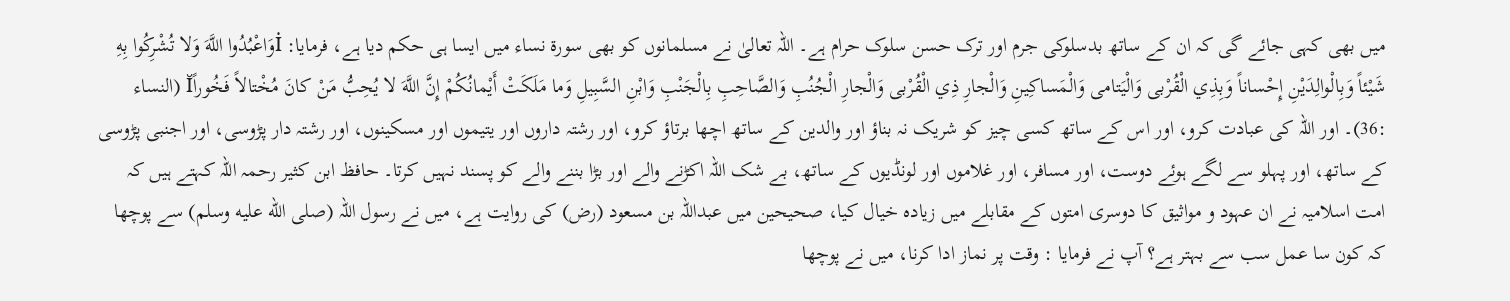میں بھی کہی جائے گی کہ ان کے ساتھ بدسلوکی جرم اور ترک حسن سلوک حرام ہے۔ اللہ تعالیٰ نے مسلمانوں کو بھی سورۃ نساء میں ایسا ہی حکم دیا ہے، فرمایا: İوَاعْبُدُوا اللَّهَ وَلا تُشْرِكُوا بِهِ شَيْئاً وَبِالْوالِدَيْنِ إِحْساناً وَبِذِي الْقُرْبى وَالْيَتامى وَالْمَساكِينِ وَالْجارِ ذِي الْقُرْبى وَالْجارِ الْجُنُبِ وَالصَّاحِبِ بِالْجَنْبِ وَابْنِ السَّبِيلِ وَما مَلَكَتْ أَيْمانُكُمْ إِنَّ اللَّهَ لا يُحِبُّ مَنْ كانَ مُخْتالاً فَخُوراًĬ (النساء :36)۔ اور اللہ کی عبادت کرو، اور اس کے ساتھ کسی چیز کو شریک نہ بناؤ اور والدین کے ساتھ اچھا برتاؤ کرو، اور رشتہ داروں اور یتیموں اور مسکینوں، اور رشتہ دار پڑوسی، اور اجنبی پڑوسی کے ساتھ، اور پہلو سے لگے ہوئے دوست، اور مسافر، اور غلاموں اور لونڈیوں کے ساتھ، بے شک اللہ اکڑنے والے اور بڑا بننے والے کو پسند نہیں کرتا۔ حافظ ابن کثیر رحمہ اللہ کہتے ہیں کہ امت اسلامیہ نے ان عہود و مواثیق کا دوسری امتوں کے مقابلے میں زیادہ خیال کیا، صحیحین میں عبداللہ بن مسعود (رض) کی روایت ہے، میں نے رسول اللہ (صلى الله عليه وسلم) سے پوچھا کہ کون سا عمل سب سے بہتر ہے؟ آپ نے فرمایا : وقت پر نماز ادا کرنا، میں نے پوچھا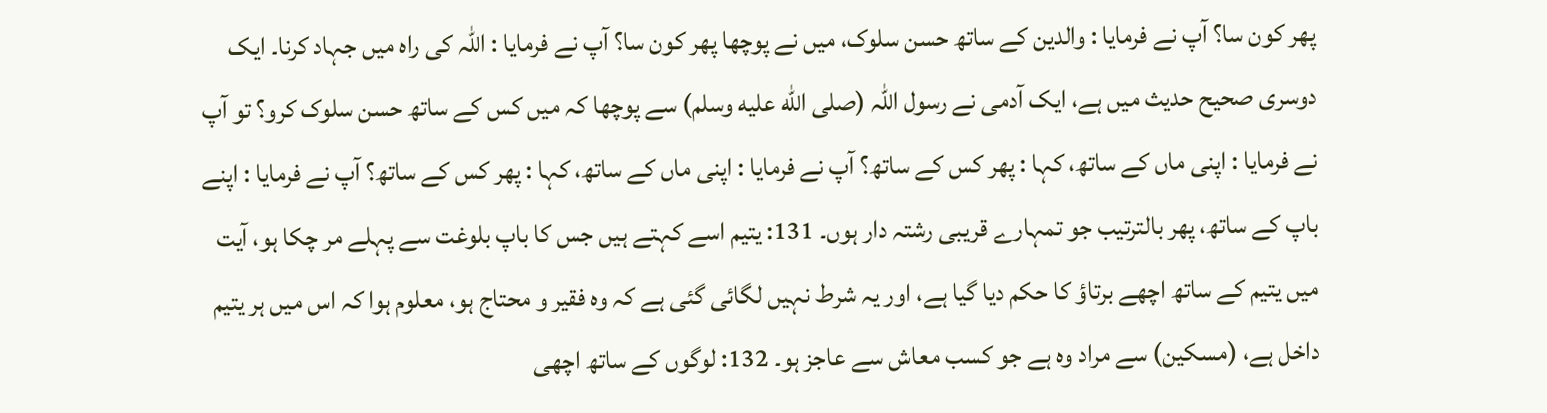پھر کون سا؟ آپ نے فرمایا : والدین کے ساتھ حسن سلوک، میں نے پوچھا پھر کون سا؟ آپ نے فرمایا : اللہ کی راہ میں جہاد کرنا۔ ایک دوسری صحیح حدیث میں ہے، ایک آدمی نے رسول اللہ (صلى الله عليه وسلم) سے پوچھا کہ میں کس کے ساتھ حسن سلوک کرو؟ تو آپ نے فرمایا : اپنی ماں کے ساتھ، کہا : پھر کس کے ساتھ؟ آپ نے فرمایا : اپنی ماں کے ساتھ، کہا : پھر کس کے ساتھ؟ آپ نے فرمایا : اپنے باپ کے ساتھ، پھر بالترتیب جو تمہارے قریبی رشتہ دار ہوں۔ 131: یتیم اسے کہتے ہیں جس کا باپ بلوغت سے پہلے مر چکا ہو، آیت میں یتیم کے ساتھ اچھے برتاؤ کا حکم دیا گیا ہے، اور یہ شرط نہیں لگائی گئی ہے کہ وہ فقیر و محتاج ہو، معلوم ہوا کہ اس میں ہر یتیم داخل ہے، (مسکین) سے مراد وہ ہے جو کسب معاش سے عاجز ہو۔ 132: لوگوں کے ساتھ اچھی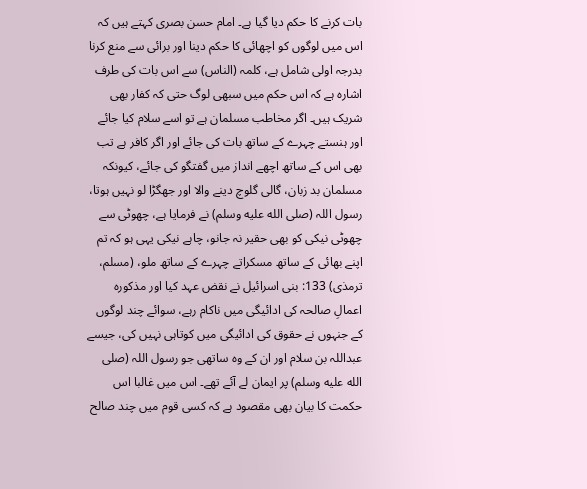بات کرنے کا حکم دیا گیا ہے۔ امام حسن بصری کہتے ہیں کہ اس میں لوگوں کو اچھائی کا حکم دینا اور برائی سے منع کرنا بدرجہ اولی شامل ہے، کلمہ (الناس) سے اس بات کی طرف اشارہ ہے کہ اس حکم میں سبھی لوگ حتی کہ کفار بھی شریک ہیں۔ اگر مخاطب مسلمان ہے تو اسے سلام کیا جائے اور ہنستے چہرے کے ساتھ بات کی جائے اور اگر کافر ہے تب بھی اس کے ساتھ اچھے انداز میں گفتگو کی جائے، کیونکہ مسلمان بد زبان، گالی گلوچ دینے والا اور جھگڑا لو نہیں ہوتا، رسول اللہ (صلى الله عليه وسلم) نے فرمایا ہے، چھوٹی سے چھوٹی نیکی کو بھی حقیر نہ جانو، چاہے نیکی یہی ہو کہ تم اپنے بھائی کے ساتھ مسکراتے چہرے کے ساتھ ملو، (مسلم، ترمذی) 133: بنی اسرائیل نے نقض عہد کیا اور مذکورہ اعمالِ صالحہ کی ادائیگی میں ناکام رہے، سوائے چند لوگوں کے جنہوں نے حقوق کی ادائیگی میں کوتاہی نہیں کی، جیسے عبداللہ بن سلام اور ان کے وہ ساتھی جو رسول اللہ (صلى الله عليه وسلم) پر ایمان لے آئے تھے۔ اس میں غالبا اس حکمت کا بیان بھی مقصود ہے کہ کسی قوم میں چند صالح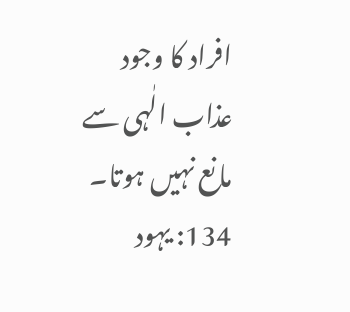افراد کا وجود عذاب الٰہی سے مانع نہیں ہوتا۔ 134: یہود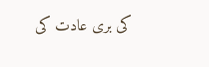کی بری عادت کی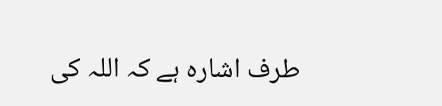طرف اشارہ ہے کہ اللہ کی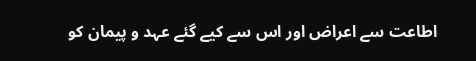اطاعت سے اعراض اور اس سے کیے گئے عہد و پیمان کو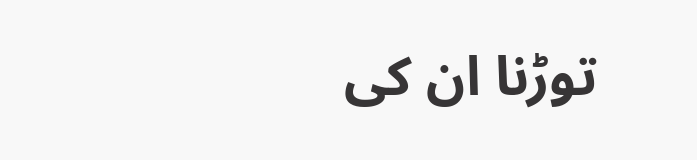توڑنا ان کی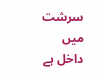سرشت میں داخل ہے